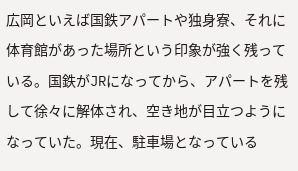広岡といえば国鉄アパートや独身寮、それに体育館があった場所という印象が強く残っている。国鉄がJRになってから、アパートを残して徐々に解体され、空き地が目立つようになっていた。現在、駐車場となっている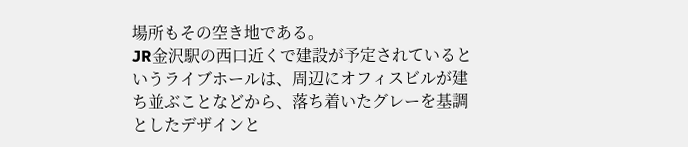場所もその空き地である。
JR金沢駅の西口近くで建設が予定されているというライブホールは、周辺にオフィスビルが建ち並ぶことなどから、落ち着いたグレーを基調としたデザインと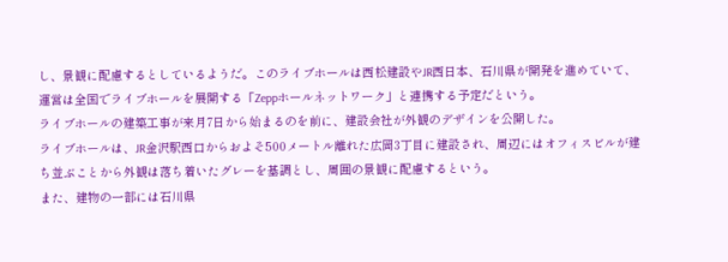し、景観に配慮するとしているようだ。このライブホールは西松建設やJR西日本、石川県が開発を進めていて、運営は全国でライブホールを展開する「Zeppホールネットワーク」と連携する予定だという。
ライブホールの建築工事が来月7日から始まるのを前に、建設会社が外観のデザインを公開した。
ライブホールは、JR金沢駅西口からおよそ500メートル離れた広岡3丁目に建設され、周辺にはオフィスビルが建ち並ぶことから外観は落ち着いたグレーを基調とし、周囲の景観に配慮するという。
また、建物の一部には石川県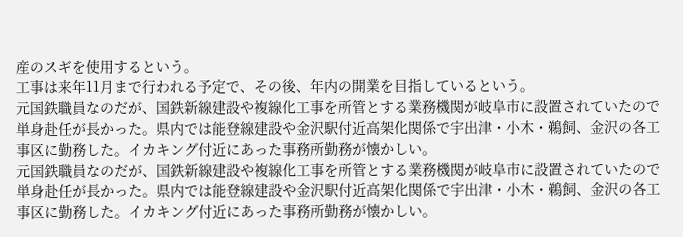産のスギを使用するという。
工事は来年11月まで行われる予定で、その後、年内の開業を目指しているという。
元国鉄職員なのだが、国鉄新線建設や複線化工事を所管とする業務機関が岐阜市に設置されていたので単身赴任が長かった。県内では能登線建設や金沢駅付近高架化関係で宇出津・小木・鵜飼、金沢の各工事区に勤務した。イカキング付近にあった事務所勤務が懐かしい。
元国鉄職員なのだが、国鉄新線建設や複線化工事を所管とする業務機関が岐阜市に設置されていたので単身赴任が長かった。県内では能登線建設や金沢駅付近高架化関係で宇出津・小木・鵜飼、金沢の各工事区に勤務した。イカキング付近にあった事務所勤務が懐かしい。